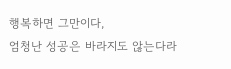행복하면 그만이다,
엄청난 성공은 바라지도 않는다라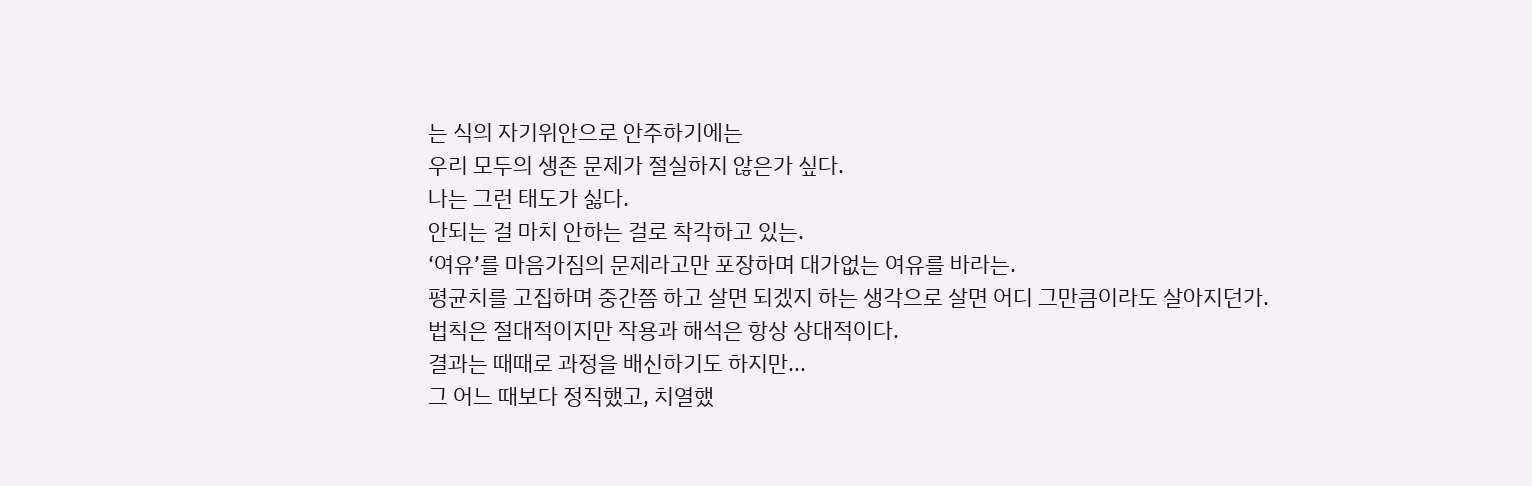는 식의 자기위안으로 안주하기에는
우리 모두의 생존 문제가 절실하지 않은가 싶다.
나는 그런 태도가 싫다.
안되는 걸 마치 안하는 걸로 착각하고 있는.
‘여유’를 마음가짐의 문제라고만 포장하며 대가없는 여유를 바라는.
평균치를 고집하며 중간쯤 하고 살면 되겠지 하는 생각으로 살면 어디 그만큼이라도 살아지던가.
법칙은 절대적이지만 작용과 해석은 항상 상대적이다.
결과는 때때로 과정을 배신하기도 하지만...
그 어느 때보다 정직했고, 치열했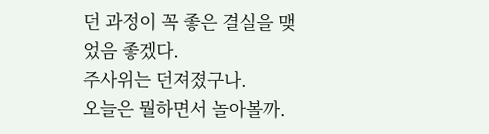던 과정이 꼭 좋은 결실을 맺었음 좋겠다.
주사위는 던져졌구나.
오늘은 뭘하면서 놀아볼까.